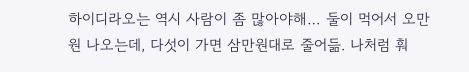하이디라오는 역시 사람이 좀 많아야해… 둘이 먹어서 오만원 나오는데, 다섯이 가면 삼만원대로 줄어듦. 나처럼 훠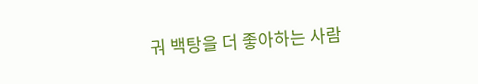궈 백탕을 더 좋아하는 사람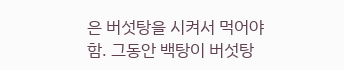은 버섯탕을 시켜서 먹어야 함. 그동안 백탕이 버섯탕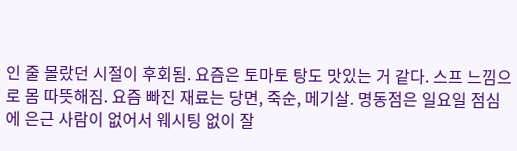인 줄 몰랐던 시절이 후회됨. 요즘은 토마토 탕도 맛있는 거 같다. 스프 느낌으로 몸 따뜻해짐. 요즘 빠진 재료는 당면, 죽순, 메기살. 명동점은 일요일 점심에 은근 사람이 없어서 웨시팅 없이 잘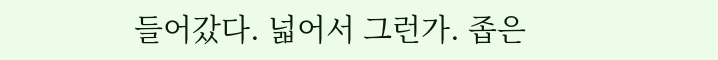들어갔다. 넓어서 그런가. 좁은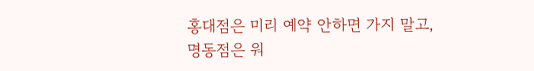홍대점은 미리 예약 안하면 가지 말고, 명동점은 워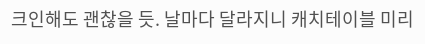크인해도 괜찮을 듯. 날마다 달라지니 캐치테이블 미리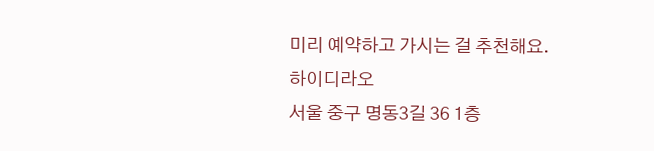미리 예약하고 가시는 걸 추천해요.
하이디라오
서울 중구 명동3길 36 1층